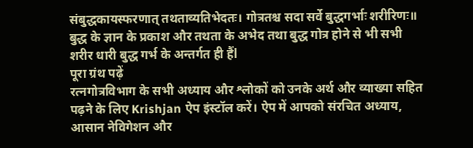संबुद्धकायस्फरणात् तथताव्यतिभेदतः। गोत्रतश्च सदा सर्वे बुद्धगर्भाः शरीरिणः॥
बुद्ध के ज्ञान के प्रकाश और तथता के अभेद तथा बुद्ध गोत्र होने से भी सभी शरीर धारी बुद्ध गर्भ के अन्तर्गत ही हैंl
पूरा ग्रंथ पढ़ें
रत्नगोत्रविभाग के सभी अध्याय और श्लोकों को उनके अर्थ और व्याख्या सहित पढ़ने के लिए Krishjan ऐप इंस्टॉल करें। ऐप में आपको संरचित अध्याय, आसान नेविगेशन और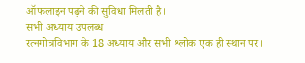ऑफलाइन पढ़ने की सुविधा मिलती है।
सभी अध्याय उपलब्ध
रत्नगोत्रविभाग के 18 अध्याय और सभी श्लोक एक ही स्थान पर।